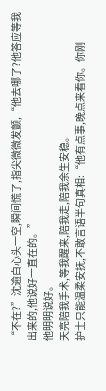“不在?”沈逾白心头一空,瞬间慌了,指尖微微发颤,“他去哪了?他答应等我出来的,他说好一直在的。”
他明明说好。
天亮陪我手术,等我醒来,陪我走,陪我余生安稳。
护士只能温柔安抚,不敢言语半句真相:“他有点事,晚点来看你。你刚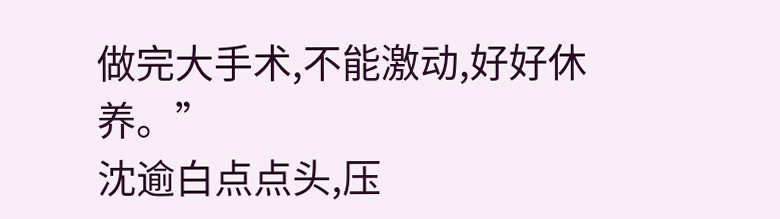做完大手术,不能激动,好好休养。”
沈逾白点点头,压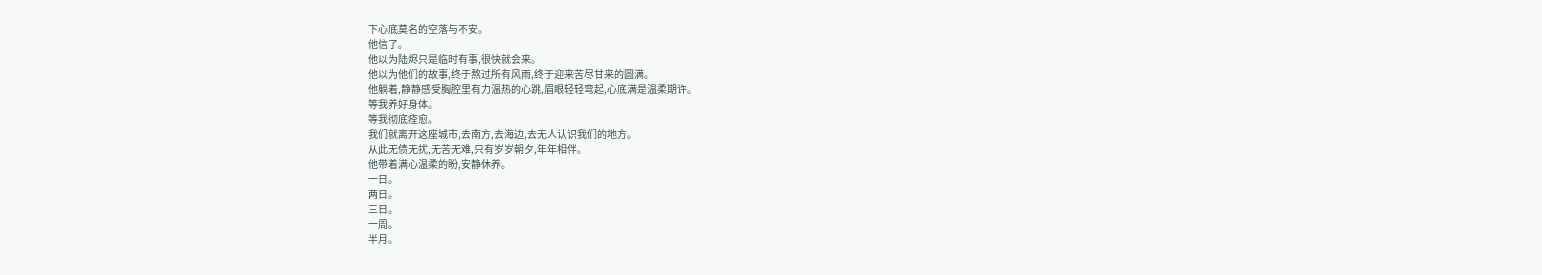下心底莫名的空落与不安。
他信了。
他以为陆烬只是临时有事,很快就会来。
他以为他们的故事,终于熬过所有风雨,终于迎来苦尽甘来的圆满。
他躺着,静静感受胸腔里有力温热的心跳,眉眼轻轻弯起,心底满是温柔期许。
等我养好身体。
等我彻底痊愈。
我们就离开这座城市,去南方,去海边,去无人认识我们的地方。
从此无债无扰,无苦无难,只有岁岁朝夕,年年相伴。
他带着满心温柔的盼,安静休养。
一日。
两日。
三日。
一周。
半月。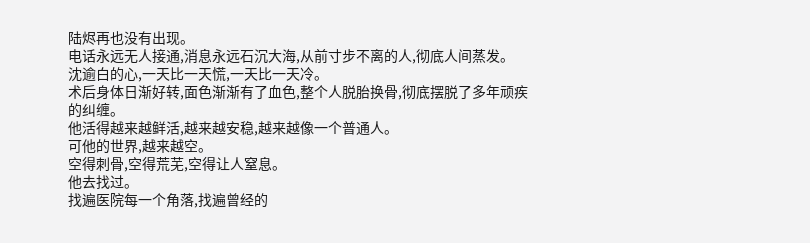陆烬再也没有出现。
电话永远无人接通,消息永远石沉大海,从前寸步不离的人,彻底人间蒸发。
沈逾白的心,一天比一天慌,一天比一天冷。
术后身体日渐好转,面色渐渐有了血色,整个人脱胎换骨,彻底摆脱了多年顽疾的纠缠。
他活得越来越鲜活,越来越安稳,越来越像一个普通人。
可他的世界,越来越空。
空得刺骨,空得荒芜,空得让人窒息。
他去找过。
找遍医院每一个角落,找遍曾经的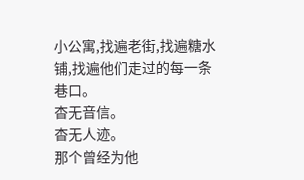小公寓,找遍老街,找遍糖水铺,找遍他们走过的每一条巷口。
杳无音信。
杳无人迹。
那个曾经为他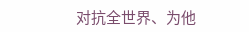对抗全世界、为他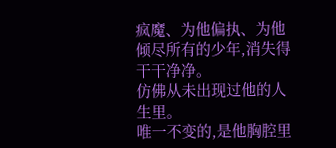疯魔、为他偏执、为他倾尽所有的少年,消失得干干净净。
仿佛从未出现过他的人生里。
唯一不变的,是他胸腔里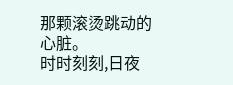那颗滚烫跳动的心脏。
时时刻刻,日夜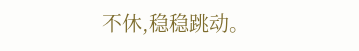不休,稳稳跳动。